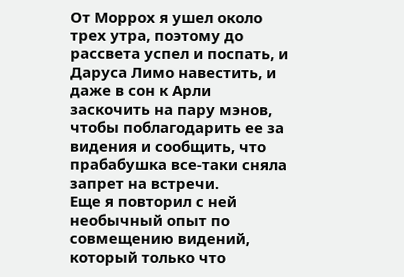От Моррох я ушел около трех утра, поэтому до рассвета успел и поспать, и Даруса Лимо навестить, и даже в сон к Арли заскочить на пару мэнов, чтобы поблагодарить ее за видения и сообщить, что прабабушка все-таки сняла запрет на встречи.
Еще я повторил с ней необычный опыт по совмещению видений, который только что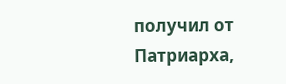получил от Патриарха,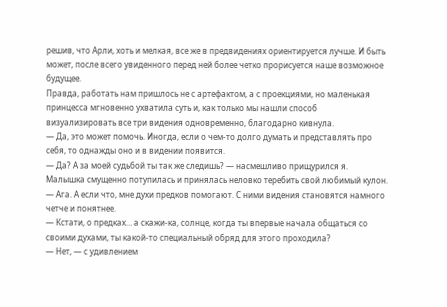решив, что Арли, хоть и мелкая, все же в предвидениях ориентируется лучше. И быть может, после всего увиденного перед ней более четко прорисуется наше возможное будущее.
Правда, работать нам пришлось не с артефактом, а с проекциями, но маленькая принцесса мгновенно ухватила суть и, как только мы нашли способ визуализировать все три видения одновременно, благодарно кивнула.
— Да, это может помочь. Иногда, если о чем-то долго думать и представлять про себя, то однажды оно и в видении появится.
— Да? А за моей судьбой ты так же следишь? — насмешливо прищурился я.
Малышка смущенно потупилась и принялась неловко теребить свой любимый кулон.
— Ага. А если что, мне духи предков помогают. С ними видения становятся намного четче и понятнее.
— Кстати, о предках… а скажи-ка, солнце, когда ты впервые начала общаться со своими духами, ты какой-то специальный обряд для этого проходила?
— Нет, — с удивлением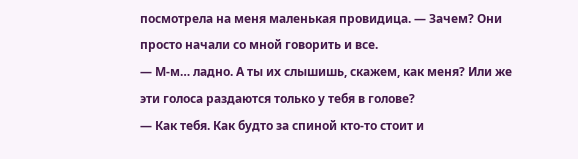посмотрела на меня маленькая провидица. — Зачем? Они просто начали со мной говорить и все.
— М-м… ладно. А ты их слышишь, скажем, как меня? Или же эти голоса раздаются только у тебя в голове?
— Как тебя. Как будто за спиной кто-то стоит и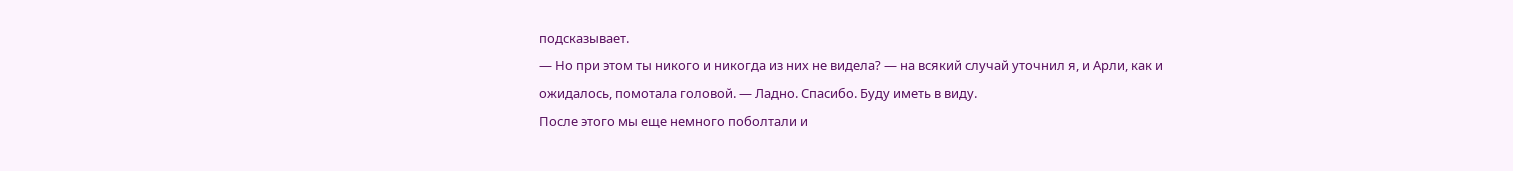подсказывает.
— Но при этом ты никого и никогда из них не видела? — на всякий случай уточнил я, и Арли, как и ожидалось, помотала головой. — Ладно. Спасибо. Буду иметь в виду.
После этого мы еще немного поболтали и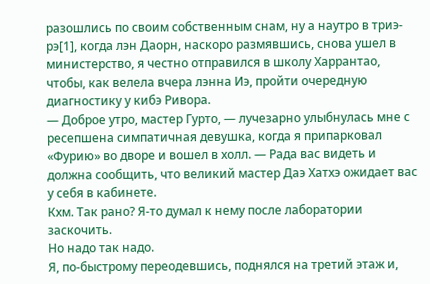разошлись по своим собственным снам, ну а наутро в триэ-рэ[1], когда лэн Даорн, наскоро размявшись, снова ушел в министерство, я честно отправился в школу Харрантао, чтобы, как велела вчера лэнна Иэ, пройти очередную диагностику у кибэ Ривора.
— Доброе утро, мастер Гурто, — лучезарно улыбнулась мне с ресепшена симпатичная девушка, когда я припарковал «Фурию» во дворе и вошел в холл. — Рада вас видеть и должна сообщить, что великий мастер Даэ Хатхэ ожидает вас у себя в кабинете.
Кхм. Так рано? Я-то думал к нему после лаборатории заскочить.
Но надо так надо.
Я, по-быстрому переодевшись, поднялся на третий этаж и,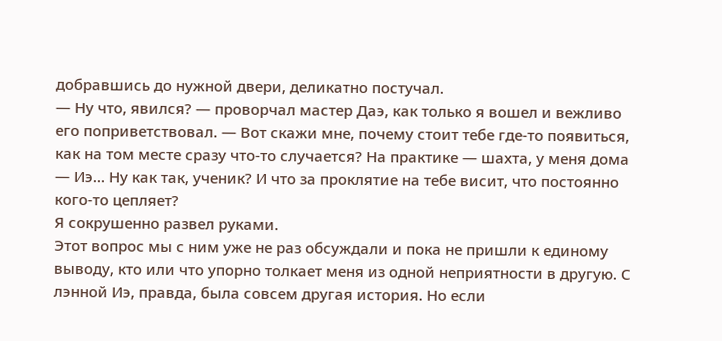добравшись до нужной двери, деликатно постучал.
— Ну что, явился? — проворчал мастер Даэ, как только я вошел и вежливо его поприветствовал. — Вот скажи мне, почему стоит тебе где-то появиться, как на том месте сразу что-то случается? На практике — шахта, у меня дома — Иэ… Ну как так, ученик? И что за проклятие на тебе висит, что постоянно кого-то цепляет?
Я сокрушенно развел руками.
Этот вопрос мы с ним уже не раз обсуждали и пока не пришли к единому выводу, кто или что упорно толкает меня из одной неприятности в другую. С лэнной Иэ, правда, была совсем другая история. Но если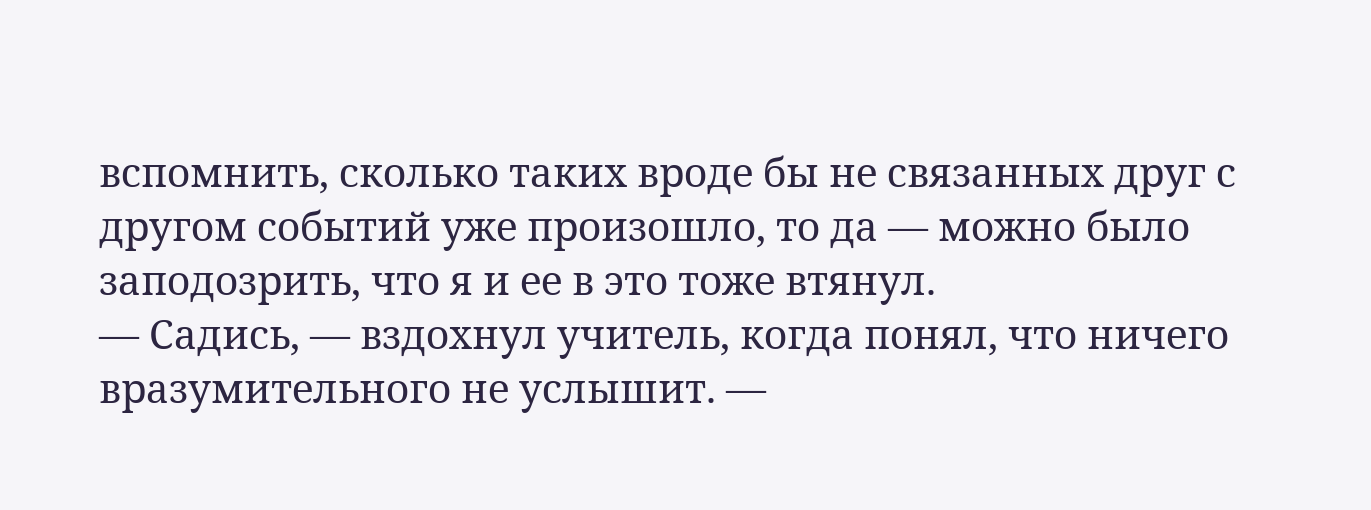вспомнить, сколько таких вроде бы не связанных друг с другом событий уже произошло, то да — можно было заподозрить, что я и ее в это тоже втянул.
— Садись, — вздохнул учитель, когда понял, что ничего вразумительного не услышит. —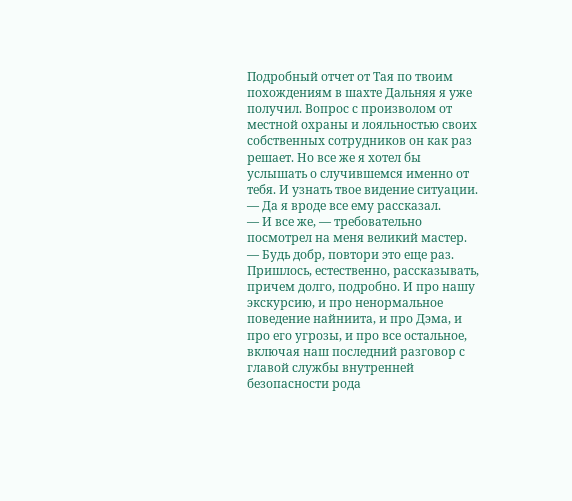Подробный отчет от Тая по твоим похождениям в шахте Дальняя я уже получил. Вопрос с произволом от местной охраны и лояльностью своих собственных сотрудников он как раз решает. Но все же я хотел бы услышать о случившемся именно от тебя. И узнать твое видение ситуации.
— Да я вроде все ему рассказал.
— И все же, — требовательно посмотрел на меня великий мастер. — Будь добр, повтори это еще раз.
Пришлось, естественно, рассказывать, причем долго, подробно. И про нашу экскурсию, и про ненормальное поведение найниита, и про Дэма, и про его угрозы, и про все остальное, включая наш последний разговор с главой службы внутренней безопасности рода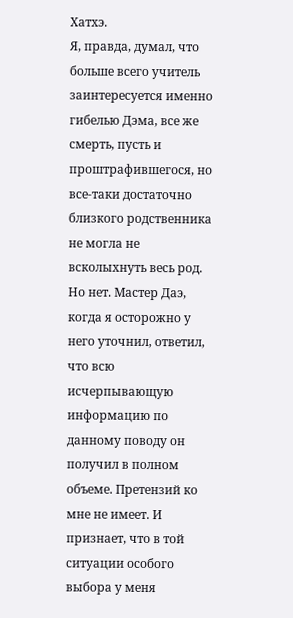Хатхэ.
Я, правда, думал, что больше всего учитель заинтересуется именно гибелью Дэма, все же смерть, пусть и проштрафившегося, но все-таки достаточно близкого родственника не могла не всколыхнуть весь род.
Но нет. Мастер Даэ, когда я осторожно у него уточнил, ответил, что всю исчерпывающую информацию по данному поводу он получил в полном объеме. Претензий ко мне не имеет. И признает, что в той ситуации особого выбора у меня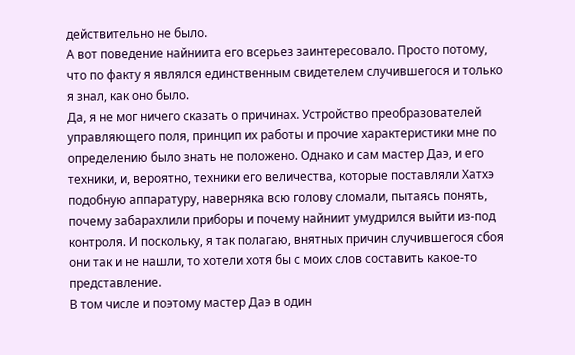действительно не было.
А вот поведение найниита его всерьез заинтересовало. Просто потому, что по факту я являлся единственным свидетелем случившегося и только я знал, как оно было.
Да, я не мог ничего сказать о причинах. Устройство преобразователей управляющего поля, принцип их работы и прочие характеристики мне по определению было знать не положено. Однако и сам мастер Даэ, и его техники, и, вероятно, техники его величества, которые поставляли Хатхэ подобную аппаратуру, наверняка всю голову сломали, пытаясь понять, почему забарахлили приборы и почему найниит умудрился выйти из-под контроля. И поскольку, я так полагаю, внятных причин случившегося сбоя они так и не нашли, то хотели хотя бы с моих слов составить какое-то представление.
В том числе и поэтому мастер Даэ в один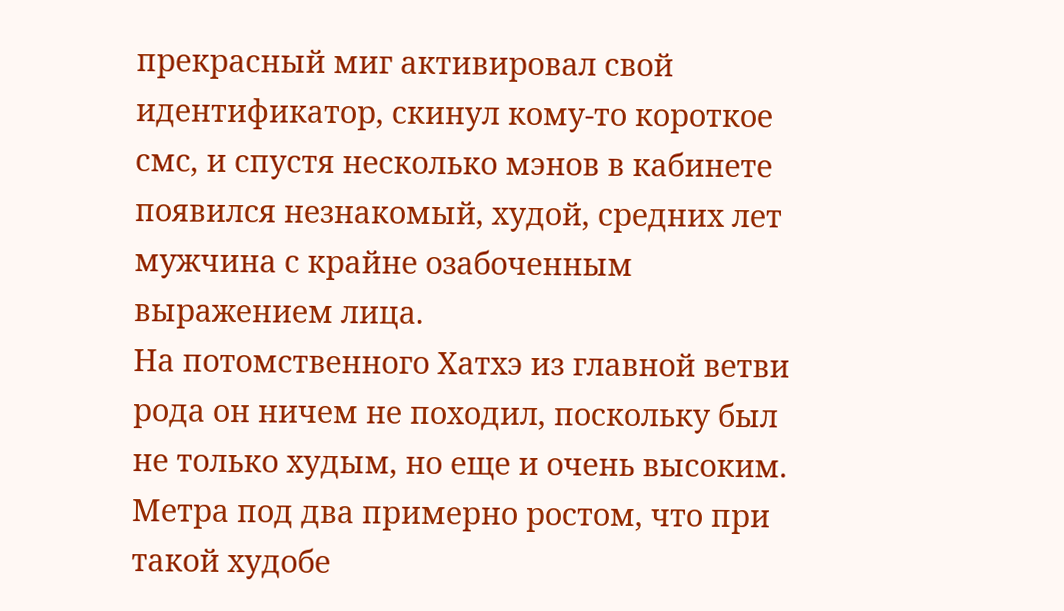прекрасный миг активировал свой идентификатор, скинул кому-то короткое смс, и спустя несколько мэнов в кабинете появился незнакомый, худой, средних лет мужчина с крайне озабоченным выражением лица.
На потомственного Хатхэ из главной ветви рода он ничем не походил, поскольку был не только худым, но еще и очень высоким. Метра под два примерно ростом, что при такой худобе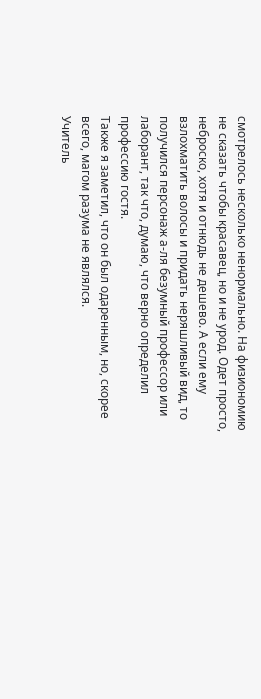смотрелось несколько ненормально. На физиономию не сказать чтобы красавец, но и не урод. Одет просто, неброско, хотя и отнюдь не дешево. А если ему взлохматить волосы и придать неряшливый вид, то получился персонаж а-ля безумный профессор или лаборант, так что, думаю, что верно определил профессию гостя.
Также я заметил, что он был одаренным, но, скорее всего, магом разума не являлся.
Учитель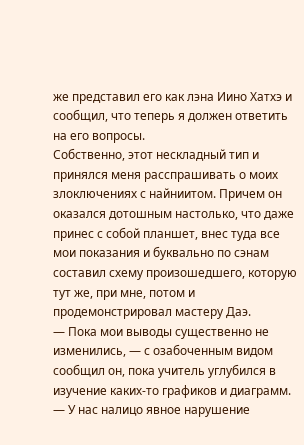же представил его как лэна Иино Хатхэ и сообщил, что теперь я должен ответить на его вопросы.
Собственно, этот нескладный тип и принялся меня расспрашивать о моих злоключениях с найниитом. Причем он оказался дотошным настолько, что даже принес с собой планшет, внес туда все мои показания и буквально по сэнам составил схему произошедшего, которую тут же, при мне, потом и продемонстрировал мастеру Даэ.
— Пока мои выводы существенно не изменились, — с озабоченным видом сообщил он, пока учитель углубился в изучение каких-то графиков и диаграмм. — У нас налицо явное нарушение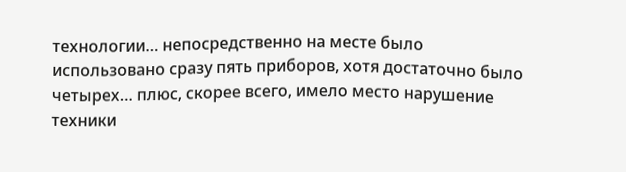технологии… непосредственно на месте было использовано сразу пять приборов, хотя достаточно было четырех… плюс, скорее всего, имело место нарушение техники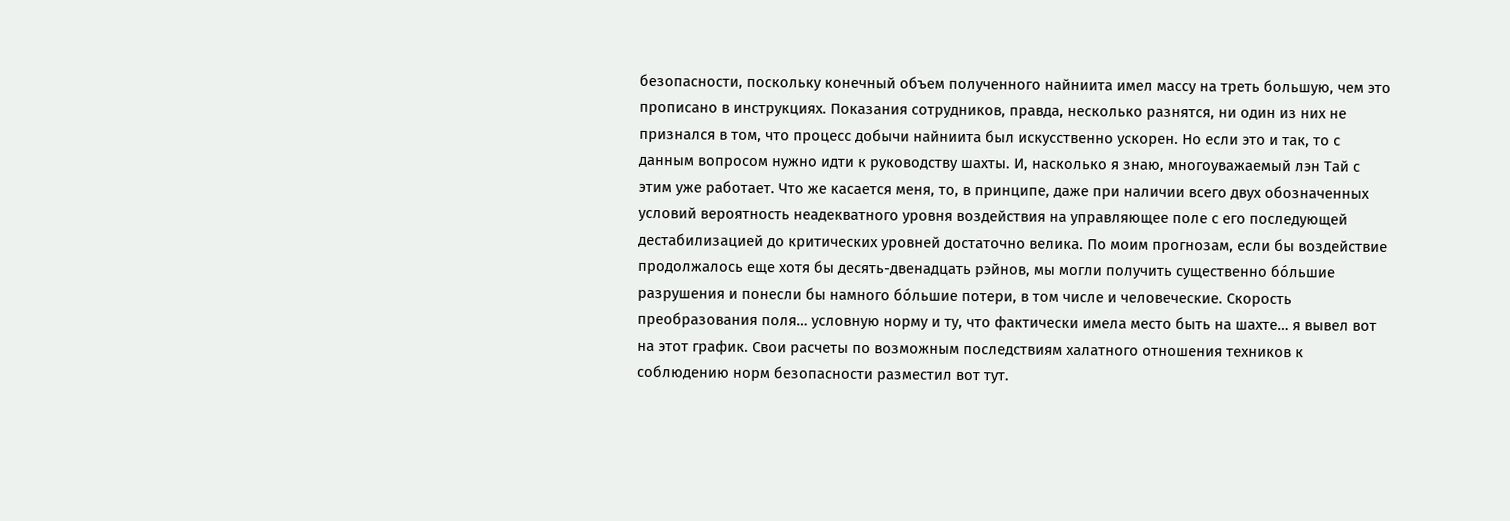безопасности, поскольку конечный объем полученного найниита имел массу на треть большую, чем это прописано в инструкциях. Показания сотрудников, правда, несколько разнятся, ни один из них не признался в том, что процесс добычи найниита был искусственно ускорен. Но если это и так, то с данным вопросом нужно идти к руководству шахты. И, насколько я знаю, многоуважаемый лэн Тай с этим уже работает. Что же касается меня, то, в принципе, даже при наличии всего двух обозначенных условий вероятность неадекватного уровня воздействия на управляющее поле с его последующей дестабилизацией до критических уровней достаточно велика. По моим прогнозам, если бы воздействие продолжалось еще хотя бы десять-двенадцать рэйнов, мы могли получить существенно бо́льшие разрушения и понесли бы намного бо́льшие потери, в том числе и человеческие. Скорость преобразования поля… условную норму и ту, что фактически имела место быть на шахте… я вывел вот на этот график. Свои расчеты по возможным последствиям халатного отношения техников к соблюдению норм безопасности разместил вот тут.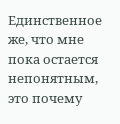Единственное же, что мне пока остается непонятным, это почему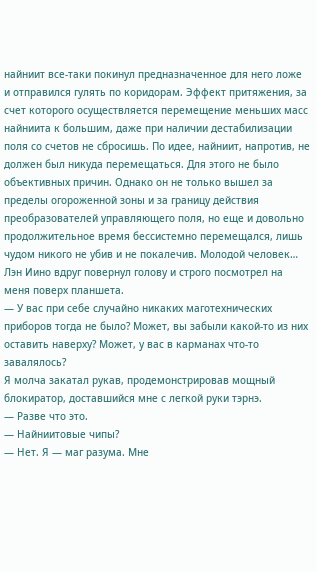найниит все-таки покинул предназначенное для него ложе и отправился гулять по коридорам. Эффект притяжения, за счет которого осуществляется перемещение меньших масс найниита к большим, даже при наличии дестабилизации поля со счетов не сбросишь. По идее, найниит, напротив, не должен был никуда перемещаться. Для этого не было объективных причин. Однако он не только вышел за пределы огороженной зоны и за границу действия преобразователей управляющего поля, но еще и довольно продолжительное время бессистемно перемещался, лишь чудом никого не убив и не покалечив. Молодой человек…
Лэн Иино вдруг повернул голову и строго посмотрел на меня поверх планшета.
— У вас при себе случайно никаких маготехнических приборов тогда не было? Может, вы забыли какой-то из них оставить наверху? Может, у вас в карманах что-то завалялось?
Я молча закатал рукав, продемонстрировав мощный блокиратор, доставшийся мне с легкой руки тэрнэ.
— Разве что это.
— Найниитовые чипы?
— Нет. Я — маг разума. Мне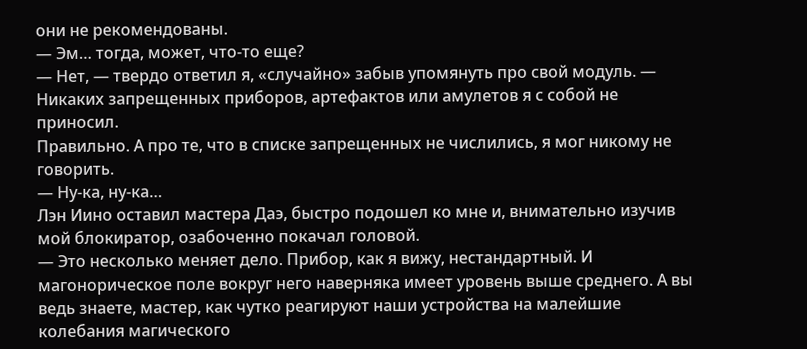они не рекомендованы.
— Эм… тогда, может, что-то еще?
— Нет, — твердо ответил я, «случайно» забыв упомянуть про свой модуль. — Никаких запрещенных приборов, артефактов или амулетов я с собой не приносил.
Правильно. А про те, что в списке запрещенных не числились, я мог никому не говорить.
— Ну-ка, ну-ка…
Лэн Иино оставил мастера Даэ, быстро подошел ко мне и, внимательно изучив мой блокиратор, озабоченно покачал головой.
— Это несколько меняет дело. Прибор, как я вижу, нестандартный. И магонорическое поле вокруг него наверняка имеет уровень выше среднего. А вы ведь знаете, мастер, как чутко реагируют наши устройства на малейшие колебания магического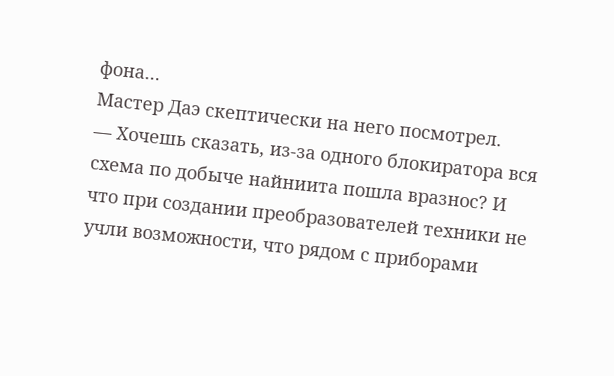фона…
Мастер Даэ скептически на него посмотрел.
— Хочешь сказать, из-за одного блокиратора вся схема по добыче найниита пошла вразнос? И что при создании преобразователей техники не учли возможности, что рядом с приборами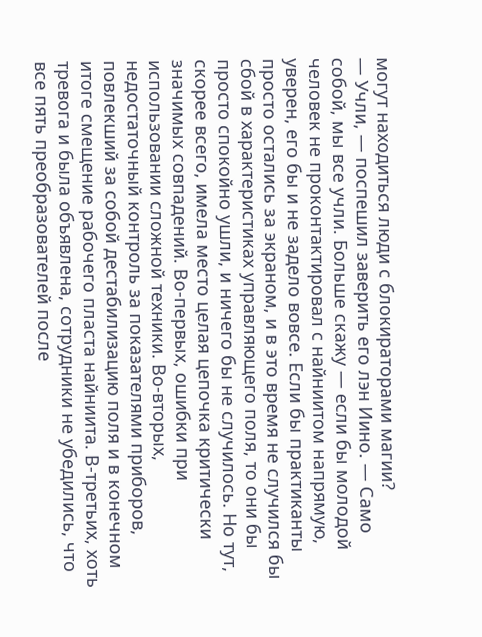могут находиться люди с блокираторами магии?
— Учли, — поспешил заверить его лэн Иино. — Само собой, мы все учли. Больше скажу — если бы молодой человек не проконтактировал с найниитом напрямую, уверен, его бы и не задело вовсе. Если бы практиканты просто остались за экраном, и в это время не случился бы сбой в характеристиках управляющего поля, то они бы просто спокойно ушли, и ничего бы не случилось. Но тут, скорее всего, имела место целая цепочка критически значимых совпадений. Во-первых, ошибки при использовании сложной техники. Во-вторых, недостаточный контроль за показателями приборов, повлекший за собой дестабилизацию поля и в конечном итоге смещение рабочего пласта найниита. В-третьих, хоть тревога и была объявлена, сотрудники не убедились, что все пять преобразователей после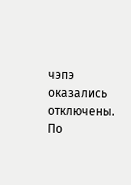чэпэ оказались отключены. По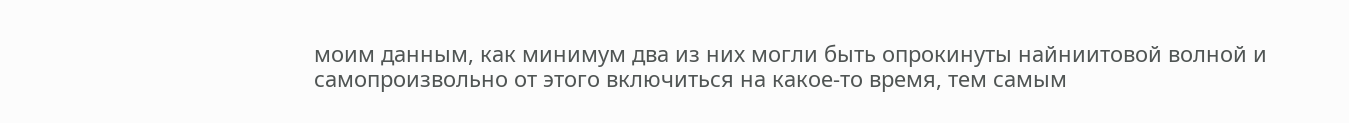моим данным, как минимум два из них могли быть опрокинуты найниитовой волной и самопроизвольно от этого включиться на какое-то время, тем самым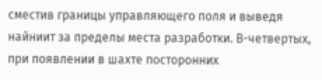сместив границы управляющего поля и выведя найниит за пределы места разработки. В-четвертых, при появлении в шахте посторонних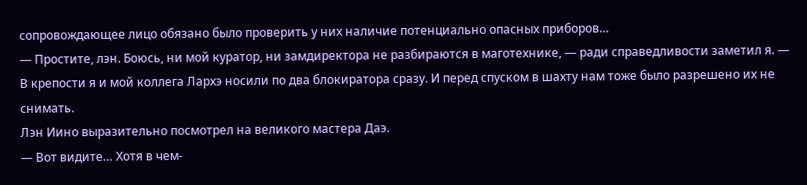сопровождающее лицо обязано было проверить у них наличие потенциально опасных приборов…
— Простите, лэн. Боюсь, ни мой куратор, ни замдиректора не разбираются в маготехнике, — ради справедливости заметил я. — В крепости я и мой коллега Лархэ носили по два блокиратора сразу. И перед спуском в шахту нам тоже было разрешено их не снимать.
Лэн Иино выразительно посмотрел на великого мастера Даэ.
— Вот видите… Хотя в чем-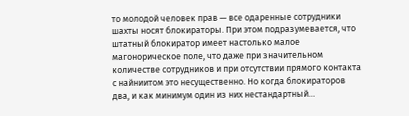то молодой человек прав — все одаренные сотрудники шахты носят блокираторы. При этом подразумевается, что штатный блокиратор имеет настолько малое магонорическое поле, что даже при значительном количестве сотрудников и при отсутствии прямого контакта с найниитом это несущественно. Но когда блокираторов два, и как минимум один из них нестандартный…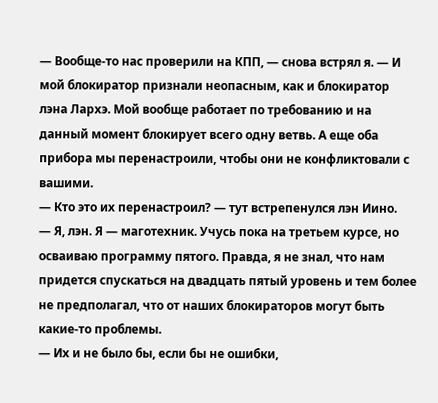— Вообще-то нас проверили на КПП, — снова встрял я. — И мой блокиратор признали неопасным, как и блокиратор лэна Лархэ. Мой вообще работает по требованию и на данный момент блокирует всего одну ветвь. А еще оба прибора мы перенастроили, чтобы они не конфликтовали с вашими.
— Кто это их перенастроил? — тут встрепенулся лэн Иино.
— Я, лэн. Я — маготехник. Учусь пока на третьем курсе, но осваиваю программу пятого. Правда, я не знал, что нам придется спускаться на двадцать пятый уровень и тем более не предполагал, что от наших блокираторов могут быть какие-то проблемы.
— Их и не было бы, если бы не ошибки,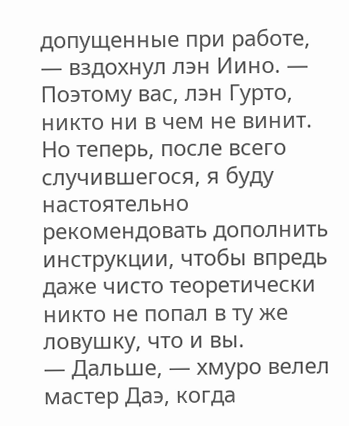допущенные при работе, — вздохнул лэн Иино. — Поэтому вас, лэн Гурто, никто ни в чем не винит. Но теперь, после всего случившегося, я буду настоятельно рекомендовать дополнить инструкции, чтобы впредь даже чисто теоретически никто не попал в ту же ловушку, что и вы.
— Дальше, — хмуро велел мастер Даэ, когда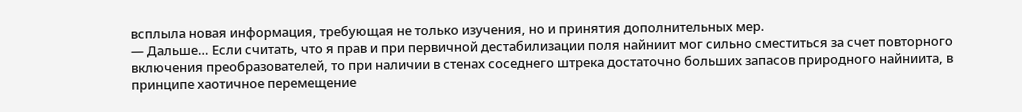всплыла новая информация, требующая не только изучения, но и принятия дополнительных мер.
— Дальше… Если считать, что я прав и при первичной дестабилизации поля найниит мог сильно сместиться за счет повторного включения преобразователей, то при наличии в стенах соседнего штрека достаточно больших запасов природного найниита, в принципе хаотичное перемещение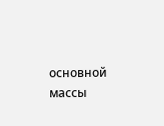основной массы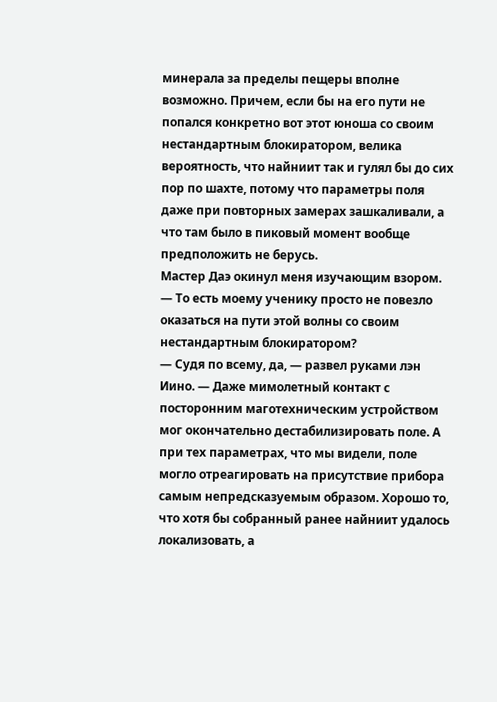минерала за пределы пещеры вполне возможно. Причем, если бы на его пути не попался конкретно вот этот юноша со своим нестандартным блокиратором, велика вероятность, что найниит так и гулял бы до сих пор по шахте, потому что параметры поля даже при повторных замерах зашкаливали, а что там было в пиковый момент вообще предположить не берусь.
Мастер Даэ окинул меня изучающим взором.
— То есть моему ученику просто не повезло оказаться на пути этой волны со своим нестандартным блокиратором?
— Судя по всему, да, — развел руками лэн Иино. — Даже мимолетный контакт с посторонним маготехническим устройством мог окончательно дестабилизировать поле. А при тех параметрах, что мы видели, поле могло отреагировать на присутствие прибора самым непредсказуемым образом. Хорошо то, что хотя бы собранный ранее найниит удалось локализовать, а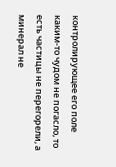контролирующее его поле каким-то чудом не погасло, то есть частицы не перегорели, а минерал не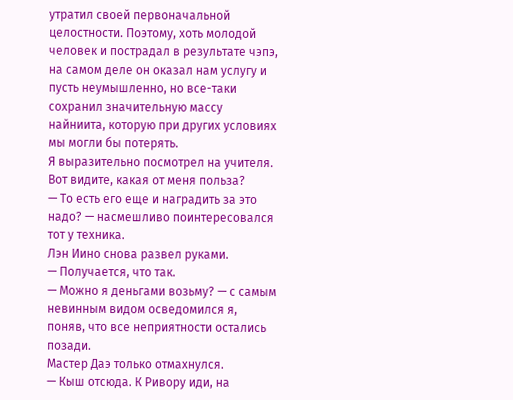утратил своей первоначальной целостности. Поэтому, хоть молодой человек и пострадал в результате чэпэ, на самом деле он оказал нам услугу и пусть неумышленно, но все-таки сохранил значительную массу найниита, которую при других условиях мы могли бы потерять.
Я выразительно посмотрел на учителя.
Вот видите, какая от меня польза?
— То есть его еще и наградить за это надо? — насмешливо поинтересовался тот у техника.
Лэн Иино снова развел руками.
— Получается, что так.
— Можно я деньгами возьму? — с самым невинным видом осведомился я, поняв, что все неприятности остались позади.
Мастер Даэ только отмахнулся.
— Кыш отсюда. К Ривору иди, на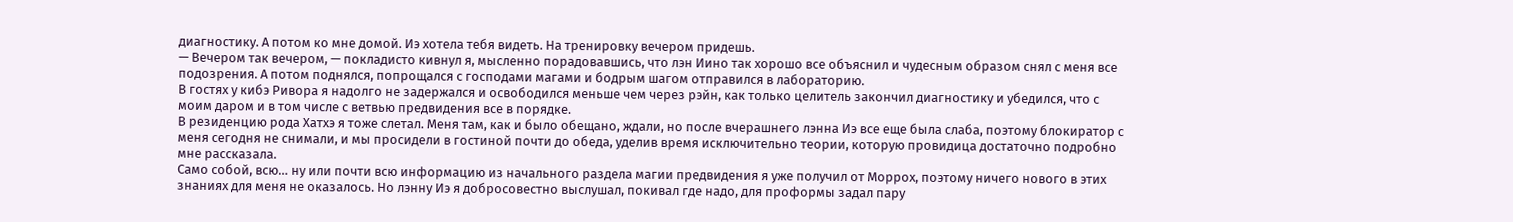диагностику. А потом ко мне домой. Иэ хотела тебя видеть. На тренировку вечером придешь.
— Вечером так вечером, — покладисто кивнул я, мысленно порадовавшись, что лэн Иино так хорошо все объяснил и чудесным образом снял с меня все подозрения. А потом поднялся, попрощался с господами магами и бодрым шагом отправился в лабораторию.
В гостях у кибэ Ривора я надолго не задержался и освободился меньше чем через рэйн, как только целитель закончил диагностику и убедился, что с моим даром и в том числе с ветвью предвидения все в порядке.
В резиденцию рода Хатхэ я тоже слетал. Меня там, как и было обещано, ждали, но после вчерашнего лэнна Иэ все еще была слаба, поэтому блокиратор с меня сегодня не снимали, и мы просидели в гостиной почти до обеда, уделив время исключительно теории, которую провидица достаточно подробно мне рассказала.
Само собой, всю… ну или почти всю информацию из начального раздела магии предвидения я уже получил от Моррох, поэтому ничего нового в этих знаниях для меня не оказалось. Но лэнну Иэ я добросовестно выслушал, покивал где надо, для проформы задал пару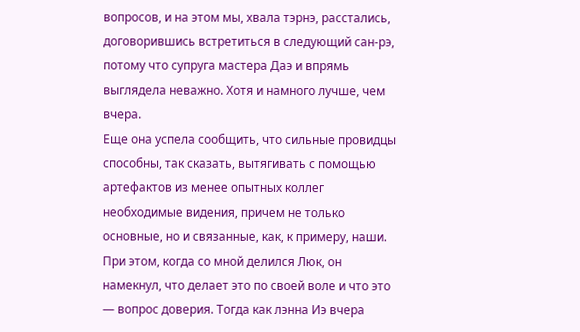вопросов, и на этом мы, хвала тэрнэ, расстались, договорившись встретиться в следующий сан-рэ, потому что супруга мастера Даэ и впрямь выглядела неважно. Хотя и намного лучше, чем вчера.
Еще она успела сообщить, что сильные провидцы способны, так сказать, вытягивать с помощью артефактов из менее опытных коллег необходимые видения, причем не только основные, но и связанные, как, к примеру, наши. При этом, когда со мной делился Люк, он намекнул, что делает это по своей воле и что это — вопрос доверия. Тогда как лэнна Иэ вчера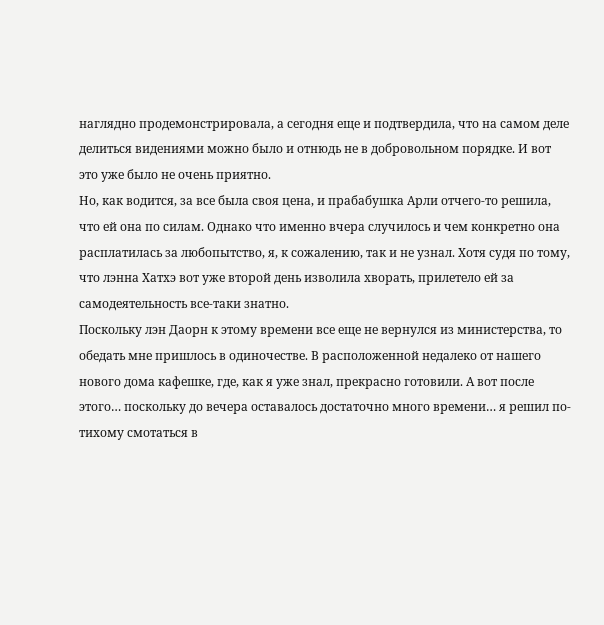наглядно продемонстрировала, а сегодня еще и подтвердила, что на самом деле делиться видениями можно было и отнюдь не в добровольном порядке. И вот это уже было не очень приятно.
Но, как водится, за все была своя цена, и прабабушка Арли отчего-то решила, что ей она по силам. Однако что именно вчера случилось и чем конкретно она расплатилась за любопытство, я, к сожалению, так и не узнал. Хотя судя по тому, что лэнна Хатхэ вот уже второй день изволила хворать, прилетело ей за самодеятельность все-таки знатно.
Поскольку лэн Даорн к этому времени все еще не вернулся из министерства, то обедать мне пришлось в одиночестве. В расположенной недалеко от нашего нового дома кафешке, где, как я уже знал, прекрасно готовили. А вот после этого… поскольку до вечера оставалось достаточно много времени… я решил по-тихому смотаться в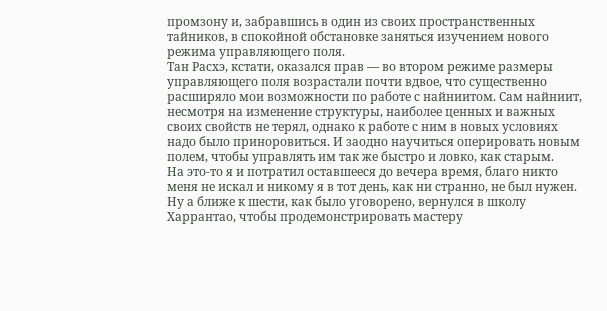промзону и, забравшись в один из своих пространственных тайников, в спокойной обстановке заняться изучением нового режима управляющего поля.
Тан Расхэ, кстати, оказался прав — во втором режиме размеры управляющего поля возрастали почти вдвое, что существенно расширяло мои возможности по работе с найниитом. Сам найниит, несмотря на изменение структуры, наиболее ценных и важных своих свойств не терял, однако к работе с ним в новых условиях надо было приноровиться. И заодно научиться оперировать новым полем, чтобы управлять им так же быстро и ловко, как старым.
На это-то я и потратил оставшееся до вечера время, благо никто меня не искал и никому я в тот день, как ни странно, не был нужен. Ну а ближе к шести, как было уговорено, вернулся в школу Харрантао, чтобы продемонстрировать мастеру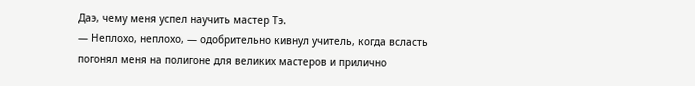Даэ, чему меня успел научить мастер Тэ.
— Неплохо, неплохо, — одобрительно кивнул учитель, когда всласть погонял меня на полигоне для великих мастеров и прилично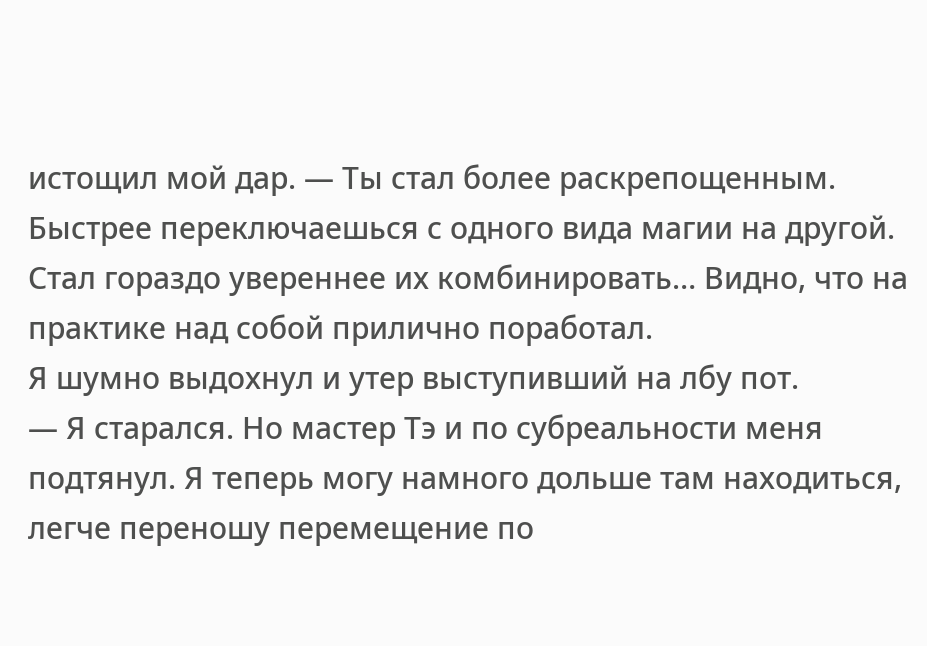истощил мой дар. — Ты стал более раскрепощенным. Быстрее переключаешься с одного вида магии на другой. Стал гораздо увереннее их комбинировать… Видно, что на практике над собой прилично поработал.
Я шумно выдохнул и утер выступивший на лбу пот.
— Я старался. Но мастер Тэ и по субреальности меня подтянул. Я теперь могу намного дольше там находиться, легче переношу перемещение по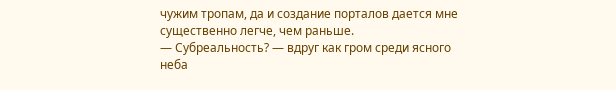чужим тропам, да и создание порталов дается мне существенно легче, чем раньше.
— Субреальность? — вдруг как гром среди ясного неба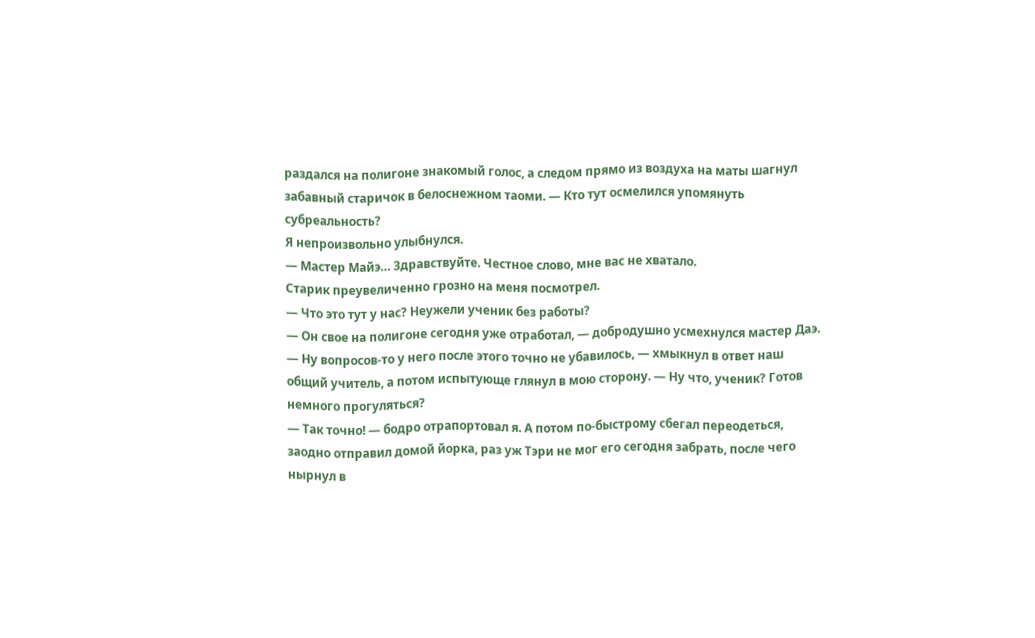раздался на полигоне знакомый голос, а следом прямо из воздуха на маты шагнул забавный старичок в белоснежном таоми. — Кто тут осмелился упомянуть субреальность?
Я непроизвольно улыбнулся.
— Мастер Майэ… Здравствуйте. Честное слово, мне вас не хватало.
Старик преувеличенно грозно на меня посмотрел.
— Что это тут у нас? Неужели ученик без работы?
— Он свое на полигоне сегодня уже отработал, — добродушно усмехнулся мастер Даэ.
— Ну вопросов-то у него после этого точно не убавилось, — хмыкнул в ответ наш общий учитель, а потом испытующе глянул в мою сторону. — Ну что, ученик? Готов немного прогуляться?
— Так точно! — бодро отрапортовал я. А потом по-быстрому сбегал переодеться, заодно отправил домой йорка, раз уж Тэри не мог его сегодня забрать, после чего нырнул в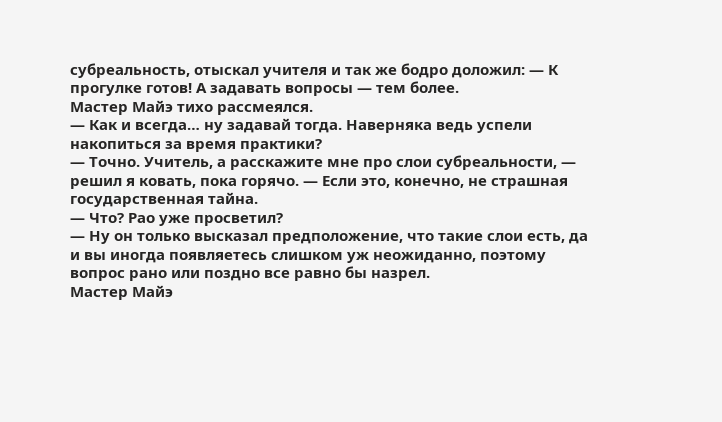субреальность, отыскал учителя и так же бодро доложил: — К прогулке готов! А задавать вопросы — тем более.
Мастер Майэ тихо рассмеялся.
— Как и всегда… ну задавай тогда. Наверняка ведь успели накопиться за время практики?
— Точно. Учитель, а расскажите мне про слои субреальности, — решил я ковать, пока горячо. — Если это, конечно, не страшная государственная тайна.
— Что? Рао уже просветил?
— Ну он только высказал предположение, что такие слои есть, да и вы иногда появляетесь слишком уж неожиданно, поэтому вопрос рано или поздно все равно бы назрел.
Мастер Майэ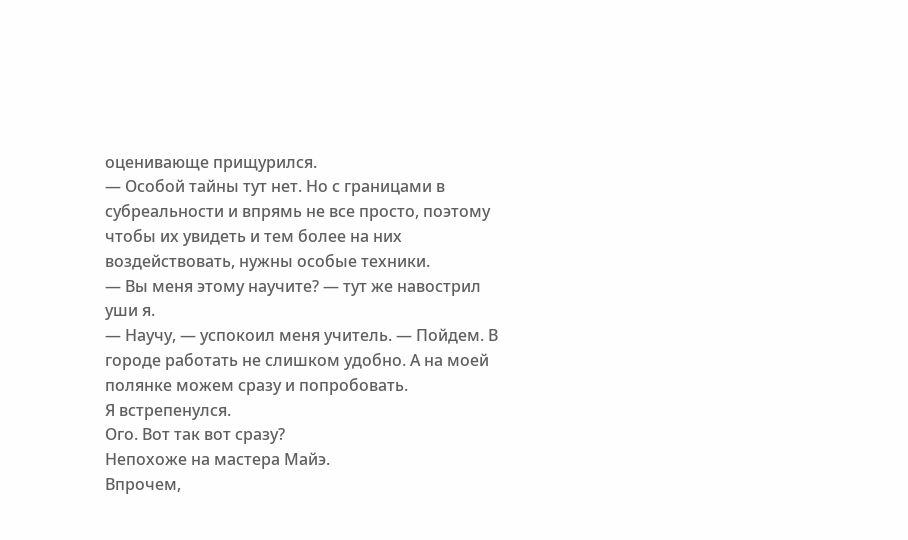оценивающе прищурился.
— Особой тайны тут нет. Но с границами в субреальности и впрямь не все просто, поэтому чтобы их увидеть и тем более на них воздействовать, нужны особые техники.
— Вы меня этому научите? — тут же навострил уши я.
— Научу, — успокоил меня учитель. — Пойдем. В городе работать не слишком удобно. А на моей полянке можем сразу и попробовать.
Я встрепенулся.
Ого. Вот так вот сразу?
Непохоже на мастера Майэ.
Впрочем,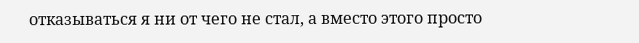отказываться я ни от чего не стал, а вместо этого просто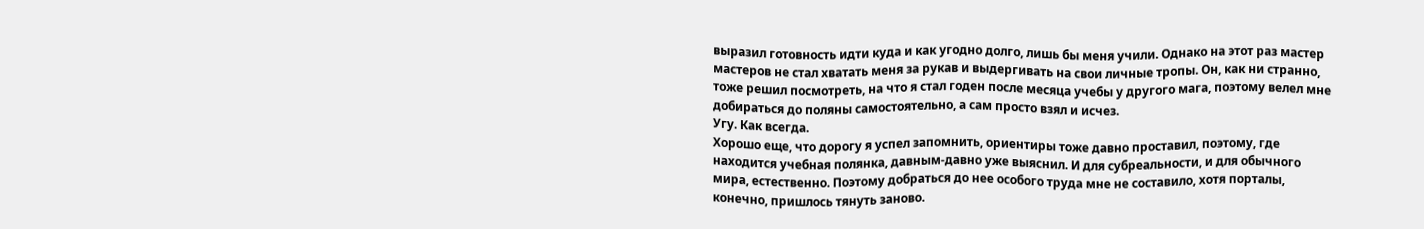выразил готовность идти куда и как угодно долго, лишь бы меня учили. Однако на этот раз мастер мастеров не стал хватать меня за рукав и выдергивать на свои личные тропы. Он, как ни странно, тоже решил посмотреть, на что я стал годен после месяца учебы у другого мага, поэтому велел мне добираться до поляны самостоятельно, а сам просто взял и исчез.
Угу. Как всегда.
Хорошо еще, что дорогу я успел запомнить, ориентиры тоже давно проставил, поэтому, где находится учебная полянка, давным-давно уже выяснил. И для субреальности, и для обычного мира, естественно. Поэтому добраться до нее особого труда мне не составило, хотя порталы, конечно, пришлось тянуть заново.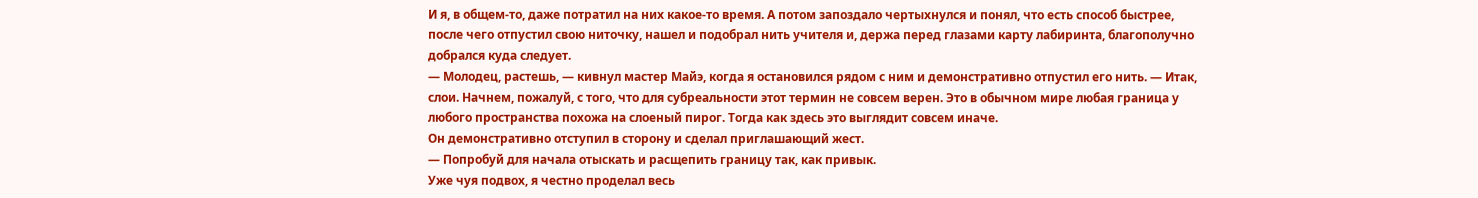И я, в общем-то, даже потратил на них какое-то время. А потом запоздало чертыхнулся и понял, что есть способ быстрее, после чего отпустил свою ниточку, нашел и подобрал нить учителя и, держа перед глазами карту лабиринта, благополучно добрался куда следует.
— Молодец, растешь, — кивнул мастер Майэ, когда я остановился рядом с ним и демонстративно отпустил его нить. — Итак, слои. Начнем, пожалуй, с того, что для субреальности этот термин не совсем верен. Это в обычном мире любая граница у любого пространства похожа на слоеный пирог. Тогда как здесь это выглядит совсем иначе.
Он демонстративно отступил в сторону и сделал приглашающий жест.
— Попробуй для начала отыскать и расщепить границу так, как привык.
Уже чуя подвох, я честно проделал весь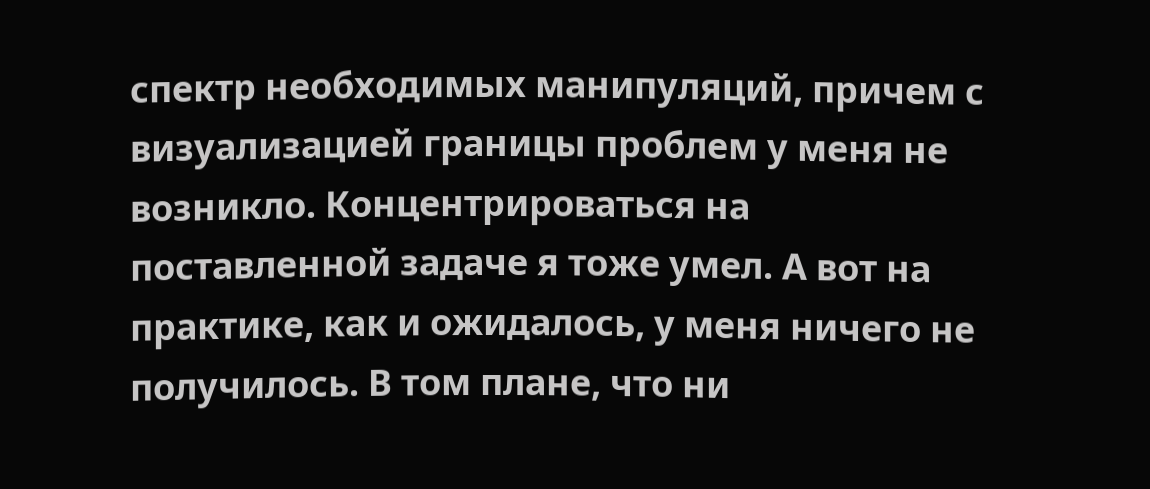спектр необходимых манипуляций, причем с визуализацией границы проблем у меня не возникло. Концентрироваться на поставленной задаче я тоже умел. А вот на практике, как и ожидалось, у меня ничего не получилось. В том плане, что ни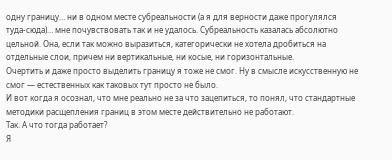одну границу… ни в одном месте субреальности (а я для верности даже прогулялся туда-сюда)… мне почувствовать так и не удалось. Субреальность казалась абсолютно цельной. Она, если так можно выразиться, категорически не хотела дробиться на отдельные слои, причем ни вертикальные, ни косые, ни горизонтальные.
Очертить и даже просто выделить границу я тоже не смог. Ну в смысле искусственную не смог — естественных как таковых тут просто не было.
И вот когда я осознал, что мне реально не за что зацепиться, то понял, что стандартные методики расщепления границ в этом месте действительно не работают.
Так. А что тогда работает?
Я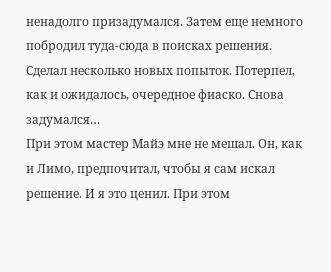ненадолго призадумался. Затем еще немного побродил туда-сюда в поисках решения. Сделал несколько новых попыток. Потерпел, как и ожидалось, очередное фиаско. Снова задумался…
При этом мастер Майэ мне не мешал. Он, как и Лимо, предпочитал, чтобы я сам искал решение. И я это ценил. При этом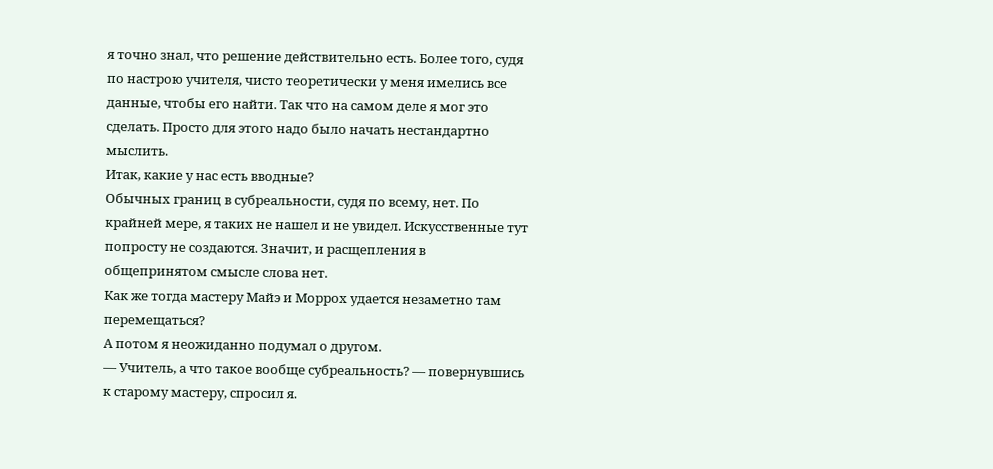я точно знал, что решение действительно есть. Более того, судя по настрою учителя, чисто теоретически у меня имелись все данные, чтобы его найти. Так что на самом деле я мог это сделать. Просто для этого надо было начать нестандартно мыслить.
Итак, какие у нас есть вводные?
Обычных границ в субреальности, судя по всему, нет. По крайней мере, я таких не нашел и не увидел. Искусственные тут попросту не создаются. Значит, и расщепления в общепринятом смысле слова нет.
Как же тогда мастеру Майэ и Моррох удается незаметно там перемещаться?
А потом я неожиданно подумал о другом.
— Учитель, а что такое вообще субреальность? — повернувшись к старому мастеру, спросил я.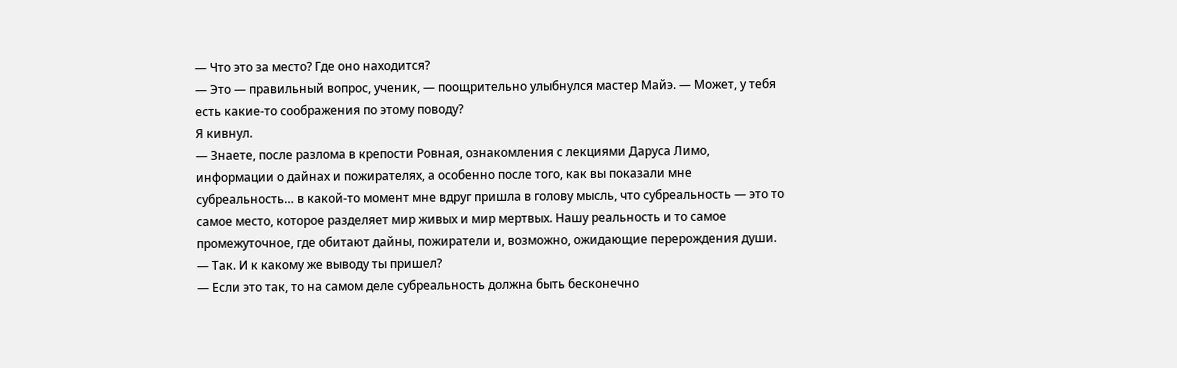— Что это за место? Где оно находится?
— Это — правильный вопрос, ученик, — поощрительно улыбнулся мастер Майэ. — Может, у тебя есть какие-то соображения по этому поводу?
Я кивнул.
— Знаете, после разлома в крепости Ровная, ознакомления с лекциями Даруса Лимо, информации о дайнах и пожирателях, а особенно после того, как вы показали мне субреальность… в какой-то момент мне вдруг пришла в голову мысль, что субреальность — это то самое место, которое разделяет мир живых и мир мертвых. Нашу реальность и то самое промежуточное, где обитают дайны, пожиратели и, возможно, ожидающие перерождения души.
— Так. И к какому же выводу ты пришел?
— Если это так, то на самом деле субреальность должна быть бесконечно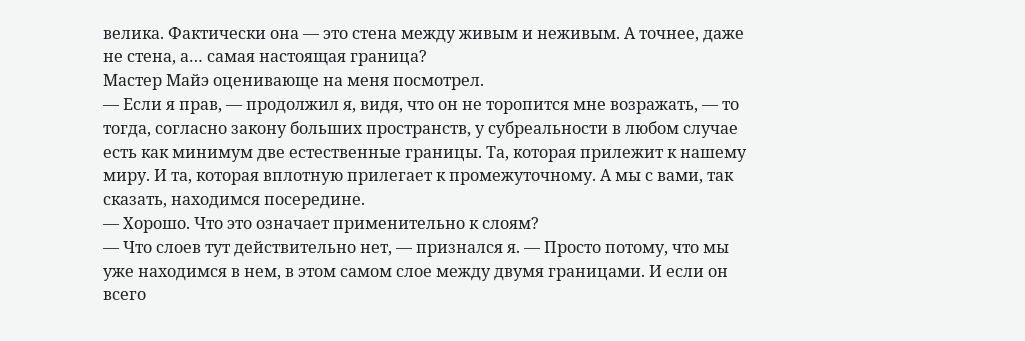велика. Фактически она — это стена между живым и неживым. А точнее, даже не стена, а… самая настоящая граница?
Мастер Майэ оценивающе на меня посмотрел.
— Если я прав, — продолжил я, видя, что он не торопится мне возражать, — то тогда, согласно закону больших пространств, у субреальности в любом случае есть как минимум две естественные границы. Та, которая прилежит к нашему миру. И та, которая вплотную прилегает к промежуточному. А мы с вами, так сказать, находимся посередине.
— Хорошо. Что это означает применительно к слоям?
— Что слоев тут действительно нет, — признался я. — Просто потому, что мы уже находимся в нем, в этом самом слое между двумя границами. И если он всего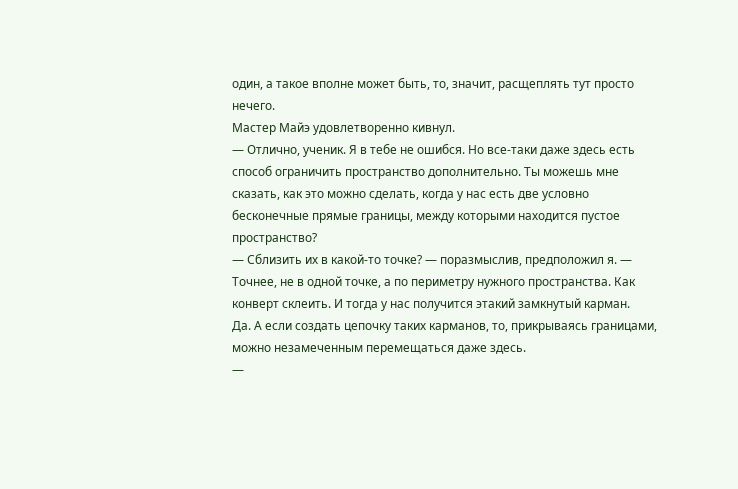один, а такое вполне может быть, то, значит, расщеплять тут просто нечего.
Мастер Майэ удовлетворенно кивнул.
— Отлично, ученик. Я в тебе не ошибся. Но все-таки даже здесь есть способ ограничить пространство дополнительно. Ты можешь мне сказать, как это можно сделать, когда у нас есть две условно бесконечные прямые границы, между которыми находится пустое пространство?
— Сблизить их в какой-то точке? — поразмыслив, предположил я. — Точнее, не в одной точке, а по периметру нужного пространства. Как конверт склеить. И тогда у нас получится этакий замкнутый карман.
Да. А если создать цепочку таких карманов, то, прикрываясь границами, можно незамеченным перемещаться даже здесь.
—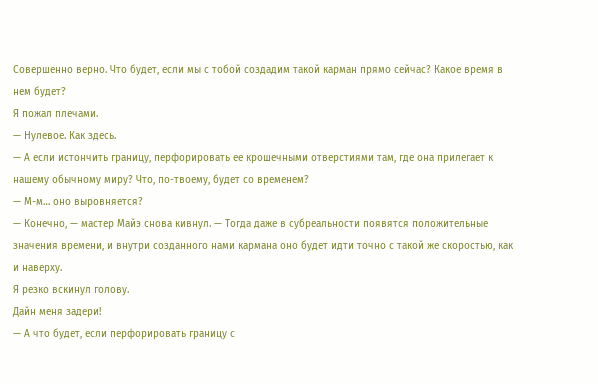Совершенно верно. Что будет, если мы с тобой создадим такой карман прямо сейчас? Какое время в нем будет?
Я пожал плечами.
— Нулевое. Как здесь.
— А если истончить границу, перфорировать ее крошечными отверстиями там, где она прилегает к нашему обычному миру? Что, по-твоему, будет со временем?
— М-м… оно выровняется?
— Конечно, — мастер Майэ снова кивнул. — Тогда даже в субреальности появятся положительные значения времени, и внутри созданного нами кармана оно будет идти точно с такой же скоростью, как и наверху.
Я резко вскинул голову.
Дайн меня задери!
— А что будет, если перфорировать границу с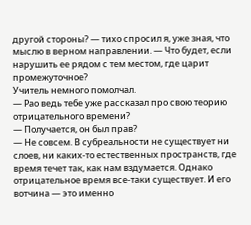другой стороны? — тихо спросил я, уже зная, что мыслю в верном направлении. — Что будет, если нарушить ее рядом с тем местом, где царит промежуточное?
Учитель немного помолчал.
— Рао ведь тебе уже рассказал про свою теорию отрицательного времени?
— Получается, он был прав?
— Не совсем. В субреальности не существует ни слоев, ни каких-то естественных пространств, где время течет так, как нам вздумается. Однако отрицательное время все-таки существует. И его вотчина — это именно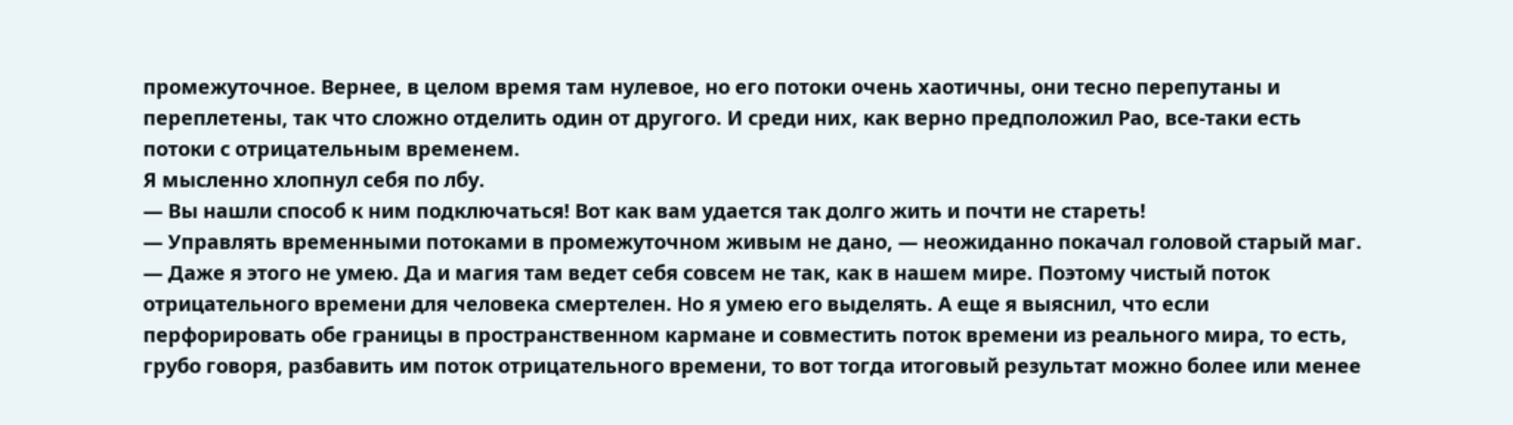промежуточное. Вернее, в целом время там нулевое, но его потоки очень хаотичны, они тесно перепутаны и переплетены, так что сложно отделить один от другого. И среди них, как верно предположил Рао, все-таки есть потоки с отрицательным временем.
Я мысленно хлопнул себя по лбу.
— Вы нашли способ к ним подключаться! Вот как вам удается так долго жить и почти не стареть!
— Управлять временными потоками в промежуточном живым не дано, — неожиданно покачал головой старый маг. — Даже я этого не умею. Да и магия там ведет себя совсем не так, как в нашем мире. Поэтому чистый поток отрицательного времени для человека смертелен. Но я умею его выделять. А еще я выяснил, что если перфорировать обе границы в пространственном кармане и совместить поток времени из реального мира, то есть, грубо говоря, разбавить им поток отрицательного времени, то вот тогда итоговый результат можно более или менее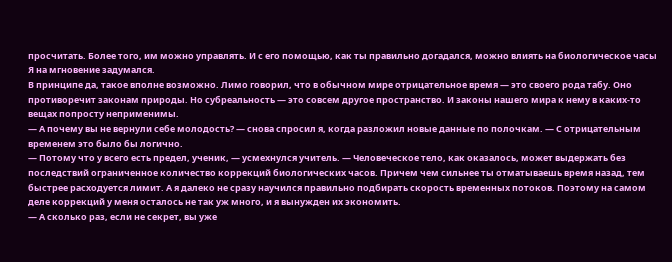просчитать. Более того, им можно управлять. И с его помощью, как ты правильно догадался, можно влиять на биологическое часы
Я на мгновение задумался.
В принципе да, такое вполне возможно. Лимо говорил, что в обычном мире отрицательное время — это своего рода табу. Оно противоречит законам природы. Но субреальность — это совсем другое пространство. И законы нашего мира к нему в каких-то вещах попросту неприменимы.
— А почему вы не вернули себе молодость? — снова спросил я, когда разложил новые данные по полочкам. — С отрицательным временем это было бы логично.
— Потому что у всего есть предел, ученик, — усмехнулся учитель. — Человеческое тело, как оказалось, может выдержать без последствий ограниченное количество коррекций биологических часов. Причем чем сильнее ты отматываешь время назад, тем быстрее расходуется лимит. А я далеко не сразу научился правильно подбирать скорость временных потоков. Поэтому на самом деле коррекций у меня осталось не так уж много, и я вынужден их экономить.
— А сколько раз, если не секрет, вы уже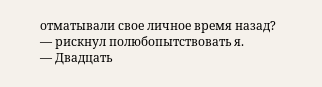отматывали свое личное время назад? — рискнул полюбопытствовать я.
— Двадцать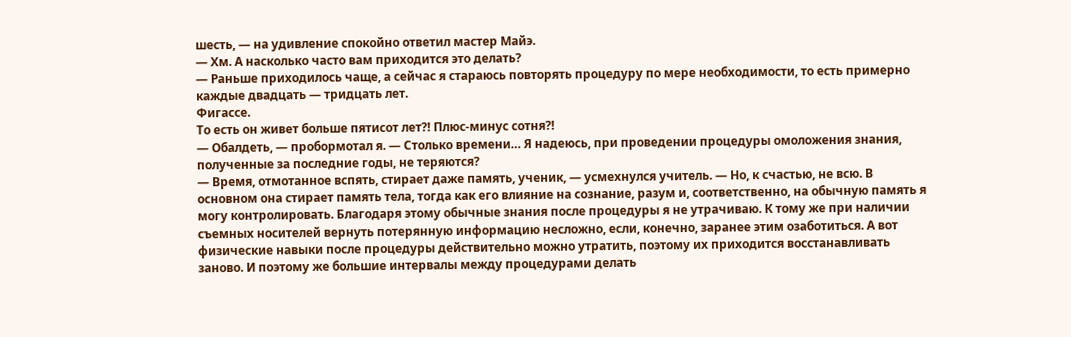шесть, — на удивление спокойно ответил мастер Майэ.
— Хм. А насколько часто вам приходится это делать?
— Раньше приходилось чаще, а сейчас я стараюсь повторять процедуру по мере необходимости, то есть примерно каждые двадцать — тридцать лет.
Фигассе.
То есть он живет больше пятисот лет⁈ Плюс-минус сотня⁈
— Обалдеть, — пробормотал я. — Столько времени… Я надеюсь, при проведении процедуры омоложения знания, полученные за последние годы, не теряются?
— Время, отмотанное вспять, стирает даже память, ученик, — усмехнулся учитель. — Но, к счастью, не всю. В основном она стирает память тела, тогда как его влияние на сознание, разум и, соответственно, на обычную память я могу контролировать. Благодаря этому обычные знания после процедуры я не утрачиваю. К тому же при наличии съемных носителей вернуть потерянную информацию несложно, если, конечно, заранее этим озаботиться. А вот физические навыки после процедуры действительно можно утратить, поэтому их приходится восстанавливать заново. И поэтому же большие интервалы между процедурами делать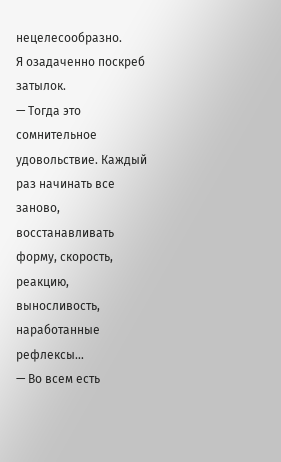нецелесообразно.
Я озадаченно поскреб затылок.
— Тогда это сомнительное удовольствие. Каждый раз начинать все заново, восстанавливать форму, скорость, реакцию, выносливость, наработанные рефлексы…
— Во всем есть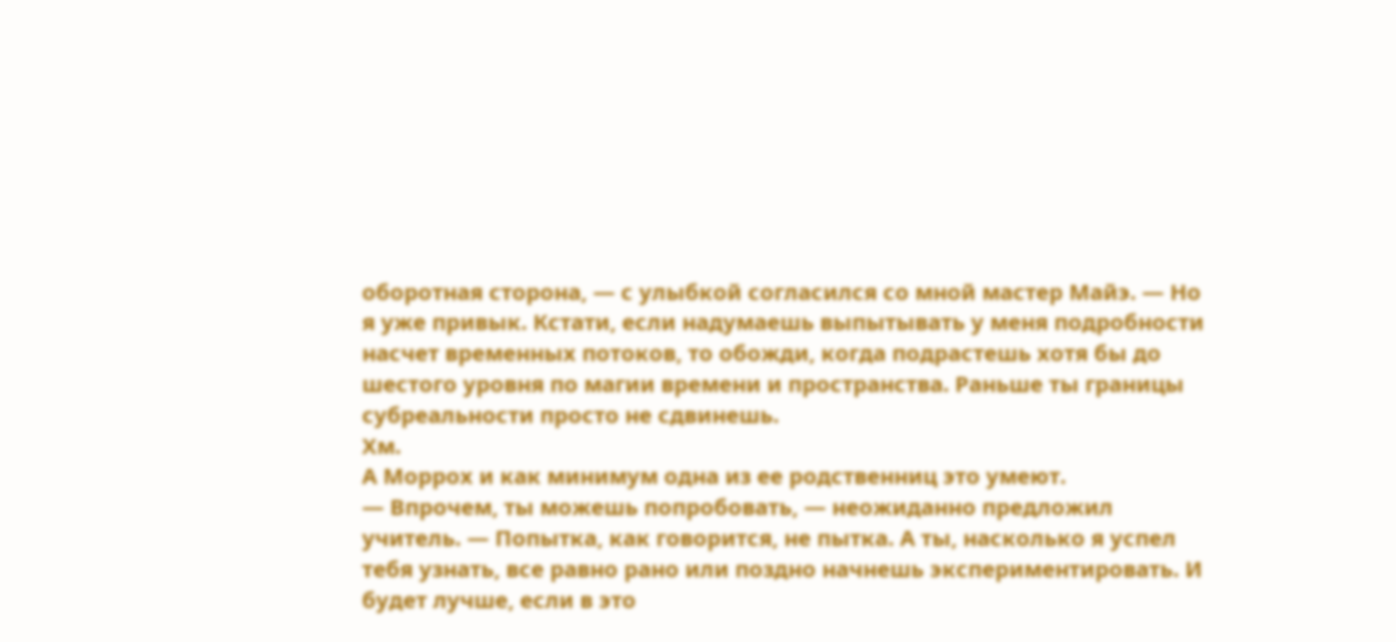оборотная сторона, — с улыбкой согласился со мной мастер Майэ. — Но я уже привык. Кстати, если надумаешь выпытывать у меня подробности насчет временных потоков, то обожди, когда подрастешь хотя бы до шестого уровня по магии времени и пространства. Раньше ты границы субреальности просто не сдвинешь.
Хм.
А Моррох и как минимум одна из ее родственниц это умеют.
— Впрочем, ты можешь попробовать, — неожиданно предложил учитель. — Попытка, как говорится, не пытка. А ты, насколько я успел тебя узнать, все равно рано или поздно начнешь экспериментировать. И будет лучше, если в это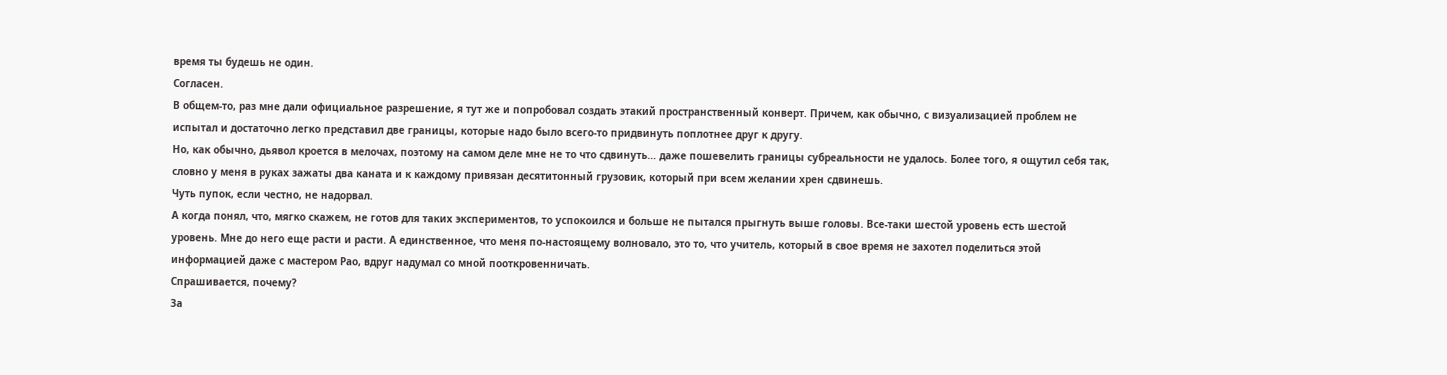время ты будешь не один.
Согласен.
В общем-то, раз мне дали официальное разрешение, я тут же и попробовал создать этакий пространственный конверт. Причем, как обычно, с визуализацией проблем не испытал и достаточно легко представил две границы, которые надо было всего-то придвинуть поплотнее друг к другу.
Но, как обычно, дьявол кроется в мелочах, поэтому на самом деле мне не то что сдвинуть… даже пошевелить границы субреальности не удалось. Более того, я ощутил себя так, словно у меня в руках зажаты два каната и к каждому привязан десятитонный грузовик, который при всем желании хрен сдвинешь.
Чуть пупок, если честно, не надорвал.
А когда понял, что, мягко скажем, не готов для таких экспериментов, то успокоился и больше не пытался прыгнуть выше головы. Все-таки шестой уровень есть шестой уровень. Мне до него еще расти и расти. А единственное, что меня по-настоящему волновало, это то, что учитель, который в свое время не захотел поделиться этой информацией даже с мастером Рао, вдруг надумал со мной пооткровенничать.
Спрашивается, почему?
За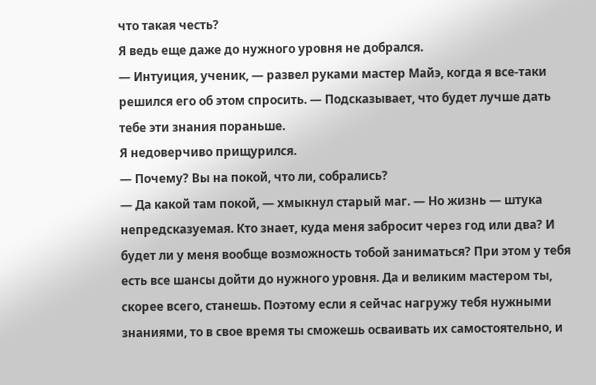что такая честь?
Я ведь еще даже до нужного уровня не добрался.
— Интуиция, ученик, — развел руками мастер Майэ, когда я все-таки решился его об этом спросить. — Подсказывает, что будет лучше дать тебе эти знания пораньше.
Я недоверчиво прищурился.
— Почему? Вы на покой, что ли, собрались?
— Да какой там покой, — хмыкнул старый маг. — Но жизнь — штука непредсказуемая. Кто знает, куда меня забросит через год или два? И будет ли у меня вообще возможность тобой заниматься? При этом у тебя есть все шансы дойти до нужного уровня. Да и великим мастером ты, скорее всего, станешь. Поэтому если я сейчас нагружу тебя нужными знаниями, то в свое время ты сможешь осваивать их самостоятельно, и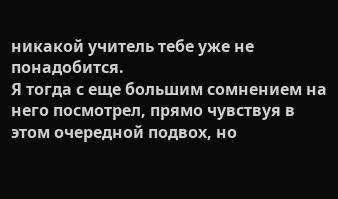никакой учитель тебе уже не понадобится.
Я тогда с еще большим сомнением на него посмотрел, прямо чувствуя в этом очередной подвох, но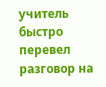учитель быстро перевел разговор на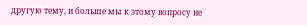другую тему, и больше мы к этому вопросу не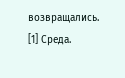возвращались.
[1] Среда.